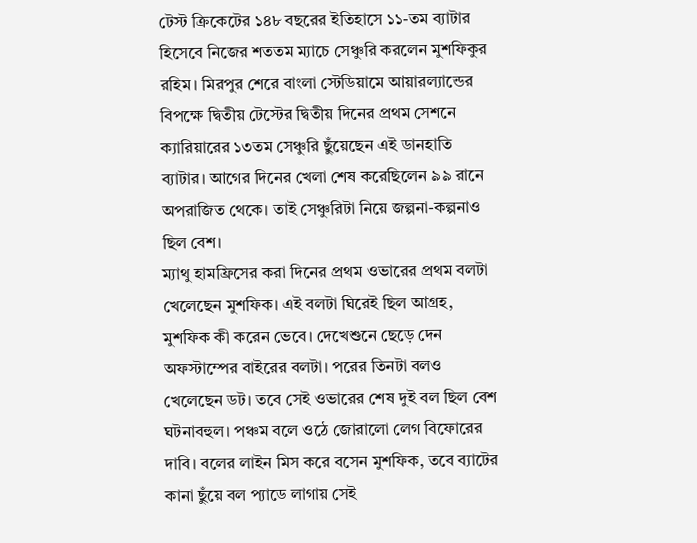টেস্ট ক্রিকেটের ১৪৮ বছরের ইতিহাসে ১১-তম ব্যাটার হিসেবে নিজের শততম ম্যাচে সেঞ্চুরি করলেন মুশফিকুর রহিম। মিরপুর শেরে বাংলা স্টেডিয়ামে আয়ারল্যান্ডের বিপক্ষে দ্বিতীয় টেস্টের দ্বিতীয় দিনের প্রথম সেশনে ক্যারিয়ারের ১৩তম সেঞ্চুরি ছুঁয়েছেন এই ডানহাতি ব্যাটার। আগের দিনের খেলা শেষ করেছিলেন ৯৯ রানে অপরাজিত থেকে। তাই সেঞ্চুরিটা নিয়ে জল্পনা-কল্পনাও ছিল বেশ।
ম্যাথু হামফ্রিসের করা দিনের প্রথম ওভারের প্রথম বলটা খেলেছেন মুশফিক। এই বলটা ঘিরেই ছিল আগ্রহ, মুশফিক কী করেন ভেবে। দেখেশুনে ছেড়ে দেন অফস্টাম্পের বাইরের বলটা। পরের তিনটা বলও খেলেছেন ডট। তবে সেই ওভারের শেষ দুই বল ছিল বেশ ঘটনাবহুল। পঞ্চম বলে ওঠে জোরালো লেগ বিফোরের দাবি। বলের লাইন মিস করে বসেন মুশফিক, তবে ব্যাটের কানা ছুঁয়ে বল প্যাডে লাগায় সেই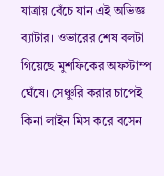যাত্রায় বেঁচে যান এই অভিজ্ঞ ব্যাটার। ওভারের শেষ বলটা গিয়েছে মুশফিকের অফস্টাম্প ঘেঁষে। সেঞ্চুরি করার চাপেই কিনা লাইন মিস করে বসেন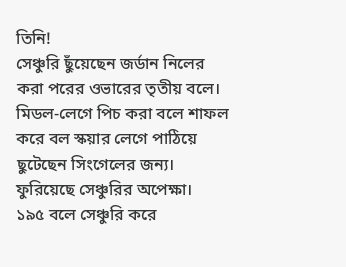তিনি!
সেঞ্চুরি ছুঁয়েছেন জর্ডান নিলের করা পরের ওভারের তৃতীয় বলে। মিডল-লেগে পিচ করা বলে শাফল করে বল স্কয়ার লেগে পাঠিয়ে ছুটেছেন সিংগেলের জন্য। ফুরিয়েছে সেঞ্চুরির অপেক্ষা।
১৯৫ বলে সেঞ্চুরি করে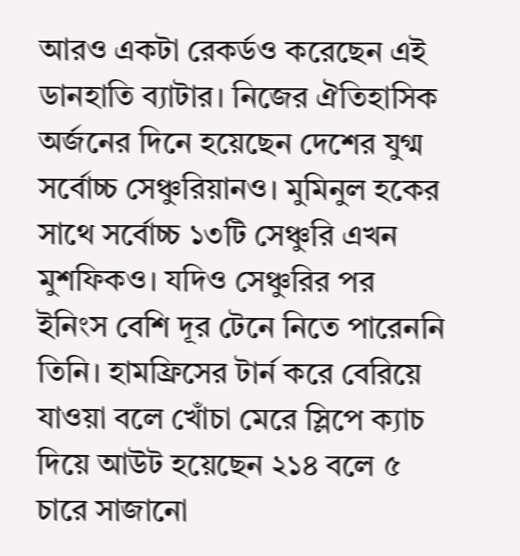আরও একটা রেকর্ডও করেছেন এই ডানহাতি ব্যাটার। নিজের ঐতিহাসিক অর্জনের দিনে হয়েছেন দেশের যুগ্ম সর্বোচ্চ সেঞ্চুরিয়ানও। মুমিনুল হকের সাথে সর্বোচ্চ ১৩টি সেঞ্চুরি এখন মুশফিকও। যদিও সেঞ্চুরির পর ইনিংস বেশি দূর টেনে নিতে পারেননি তিনি। হামফ্রিসের টার্ন করে বেরিয়ে যাওয়া বলে খোঁচা মেরে স্লিপে ক্যাচ দিয়ে আউট হয়েছেন ২১৪ বলে ৫ চারে সাজানো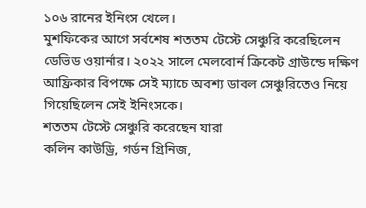১০৬ রানের ইনিংস খেলে।
মুশফিকের আগে সর্বশেষ শততম টেস্টে সেঞ্চুরি করেছিলেন ডেভিড ওয়ার্নার। ২০২২ সালে মেলবোর্ন ক্রিকেট গ্রাউন্ডে দক্ষিণ আফ্রিকার বিপক্ষে সেই ম্যাচে অবশ্য ডাবল সেঞ্চুরিতেও নিয়ে গিয়েছিলেন সেই ইনিংসকে।
শততম টেস্টে সেঞ্চুরি করেছেন যারা
কলিন কাউড্রি, গর্ডন গ্রিনিজ,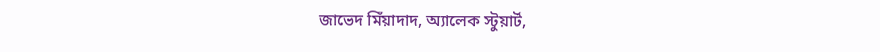জাভেদ মিঁয়াদাদ, অ্যালেক স্টুয়ার্ট,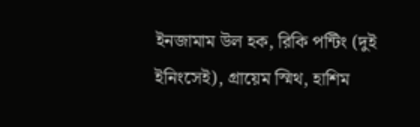ইনজামাম উল হক, রিকি পন্টিং (দুই ইনিংসেই), গ্রায়েম স্মিথ, হাশিম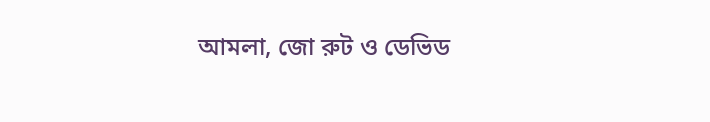আমলা, জো রুট ও ডেভিড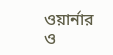ওয়ার্নার ও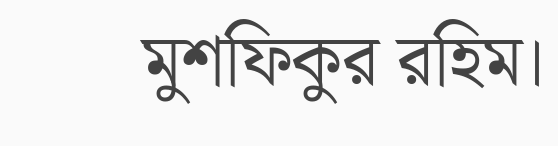মুশফিকুর রহিম।